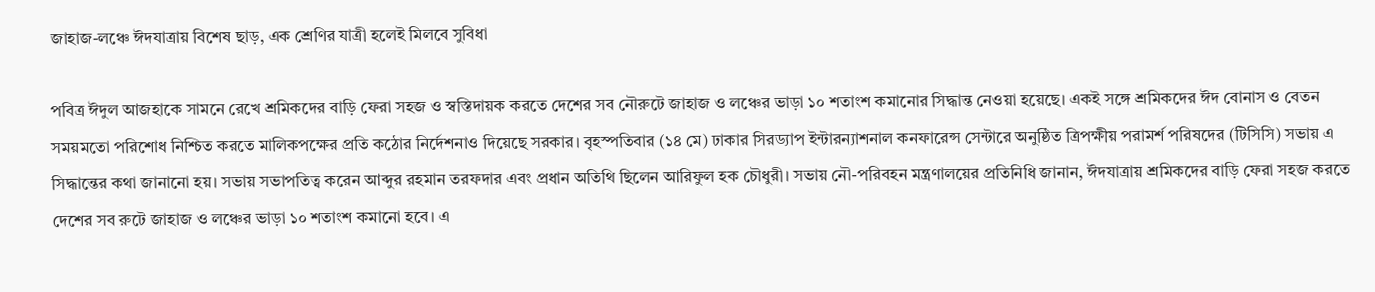জাহাজ-লঞ্চে ঈদযাত্রায় বিশেষ ছাড়, এক শ্রেণির যাত্রী হলেই মিলবে সুবিধা

পবিত্র ঈদুল আজহাকে সামনে রেখে শ্রমিকদের বাড়ি ফেরা সহজ ও স্বস্তিদায়ক করতে দেশের সব নৌরুটে জাহাজ ও লঞ্চের ভাড়া ১০ শতাংশ কমানোর সিদ্ধান্ত নেওয়া হয়েছে। একই সঙ্গে শ্রমিকদের ঈদ বোনাস ও বেতন সময়মতো পরিশোধ নিশ্চিত করতে মালিকপক্ষের প্রতি কঠোর নির্দেশনাও দিয়েছে সরকার। বৃহস্পতিবার (১৪ মে) ঢাকার সিরড্যাপ ইন্টারন্যাশনাল কনফারেন্স সেন্টারে অনুষ্ঠিত ত্রিপক্ষীয় পরামর্শ পরিষদের (টিসিসি) সভায় এ সিদ্ধান্তের কথা জানানো হয়। সভায় সভাপতিত্ব করেন আব্দুর রহমান তরফদার এবং প্রধান অতিথি ছিলেন আরিফুল হক চৌধুরী। সভায় নৌ-পরিবহন মন্ত্রণালয়ের প্রতিনিধি জানান, ঈদযাত্রায় শ্রমিকদের বাড়ি ফেরা সহজ করতে দেশের সব রুটে জাহাজ ও লঞ্চের ভাড়া ১০ শতাংশ কমানো হবে। এ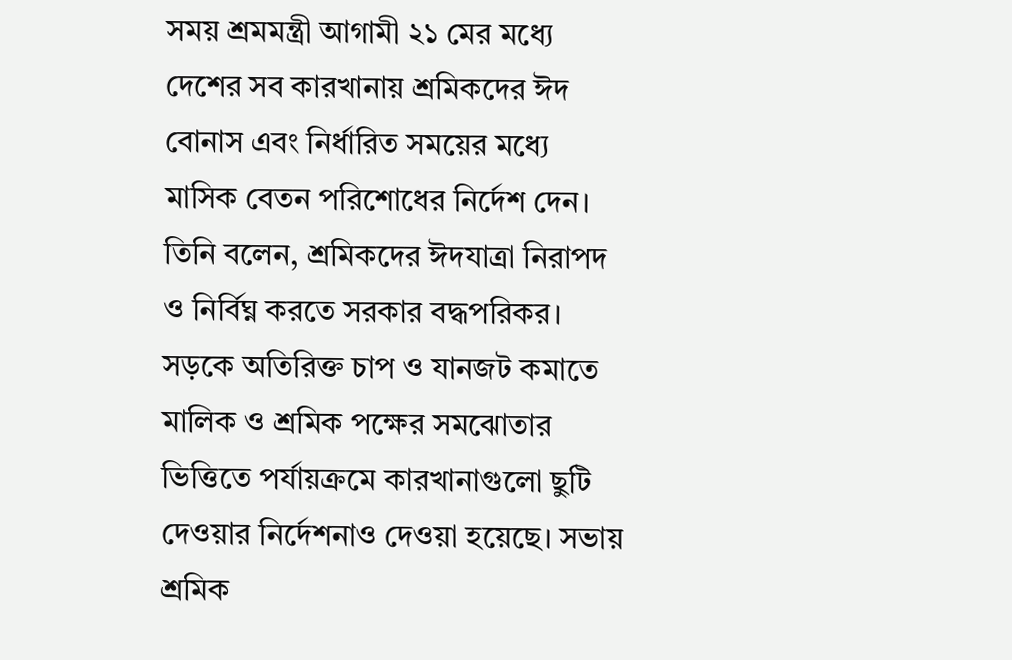সময় শ্রমমন্ত্রী আগামী ২১ মের মধ্যে দেশের সব কারখানায় শ্রমিকদের ঈদ বোনাস এবং নির্ধারিত সময়ের মধ্যে মাসিক বেতন পরিশোধের নির্দেশ দেন। তিনি বলেন, শ্রমিকদের ঈদযাত্রা নিরাপদ ও নির্বিঘ্ন করতে সরকার বদ্ধপরিকর। সড়কে অতিরিক্ত চাপ ও যানজট কমাতে মালিক ও শ্রমিক পক্ষের সমঝোতার ভিত্তিতে পর্যায়ক্রমে কারখানাগুলো ছুটি দেওয়ার নির্দেশনাও দেওয়া হয়েছে। সভায় শ্রমিক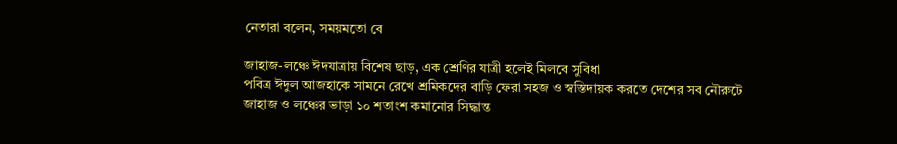নেতারা বলেন, সময়মতো বে

জাহাজ-লঞ্চে ঈদযাত্রায় বিশেষ ছাড়, এক শ্রেণির যাত্রী হলেই মিলবে সুবিধা
পবিত্র ঈদুল আজহাকে সামনে রেখে শ্রমিকদের বাড়ি ফেরা সহজ ও স্বস্তিদায়ক করতে দেশের সব নৌরুটে জাহাজ ও লঞ্চের ভাড়া ১০ শতাংশ কমানোর সিদ্ধান্ত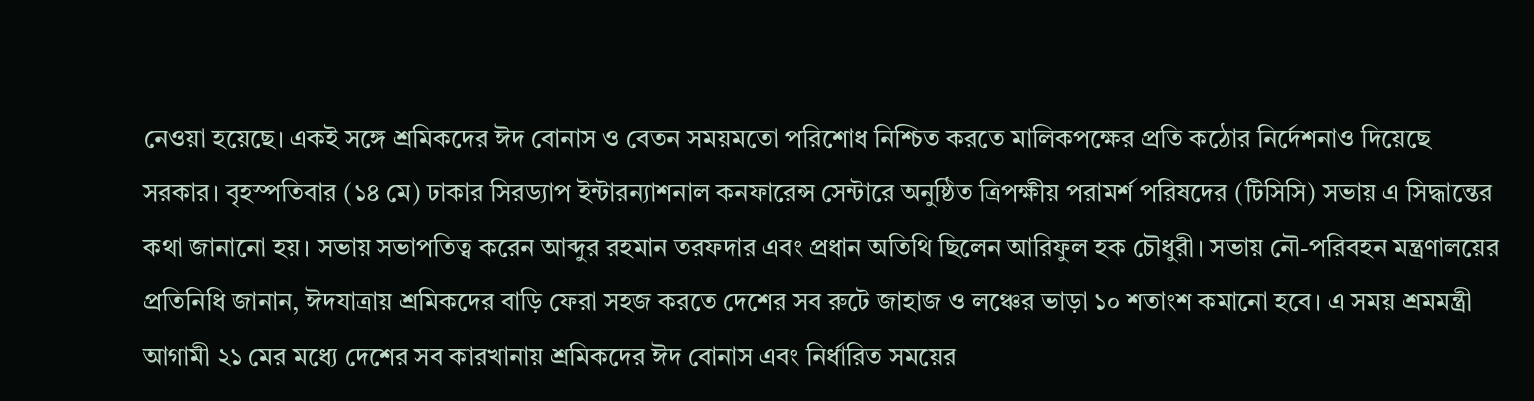নেওয়া হয়েছে। একই সঙ্গে শ্রমিকদের ঈদ বোনাস ও বেতন সময়মতো পরিশোধ নিশ্চিত করতে মালিকপক্ষের প্রতি কঠোর নির্দেশনাও দিয়েছে সরকার। বৃহস্পতিবার (১৪ মে) ঢাকার সিরড্যাপ ইন্টারন্যাশনাল কনফারেন্স সেন্টারে অনুষ্ঠিত ত্রিপক্ষীয় পরামর্শ পরিষদের (টিসিসি) সভায় এ সিদ্ধান্তের কথা জানানো হয়। সভায় সভাপতিত্ব করেন আব্দুর রহমান তরফদার এবং প্রধান অতিথি ছিলেন আরিফুল হক চৌধুরী। সভায় নৌ-পরিবহন মন্ত্রণালয়ের প্রতিনিধি জানান, ঈদযাত্রায় শ্রমিকদের বাড়ি ফেরা সহজ করতে দেশের সব রুটে জাহাজ ও লঞ্চের ভাড়া ১০ শতাংশ কমানো হবে। এ সময় শ্রমমন্ত্রী আগামী ২১ মের মধ্যে দেশের সব কারখানায় শ্রমিকদের ঈদ বোনাস এবং নির্ধারিত সময়ের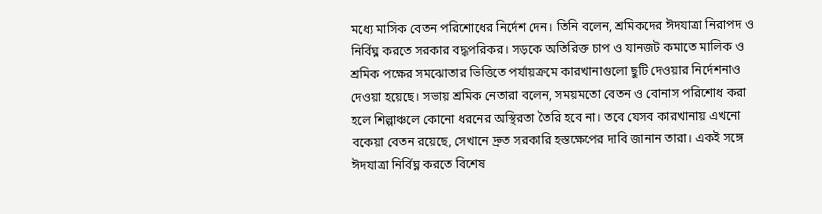মধ্যে মাসিক বেতন পরিশোধের নির্দেশ দেন। তিনি বলেন, শ্রমিকদের ঈদযাত্রা নিরাপদ ও নির্বিঘ্ন করতে সরকার বদ্ধপরিকর। সড়কে অতিরিক্ত চাপ ও যানজট কমাতে মালিক ও শ্রমিক পক্ষের সমঝোতার ভিত্তিতে পর্যায়ক্রমে কারখানাগুলো ছুটি দেওয়ার নির্দেশনাও দেওয়া হয়েছে। সভায় শ্রমিক নেতারা বলেন, সময়মতো বেতন ও বোনাস পরিশোধ করা হলে শিল্পাঞ্চলে কোনো ধরনের অস্থিরতা তৈরি হবে না। তবে যেসব কারখানায় এখনো বকেয়া বেতন রয়েছে, সেখানে দ্রুত সরকারি হস্তক্ষেপের দাবি জানান তারা। একই সঙ্গে ঈদযাত্রা নির্বিঘ্ন করতে বিশেষ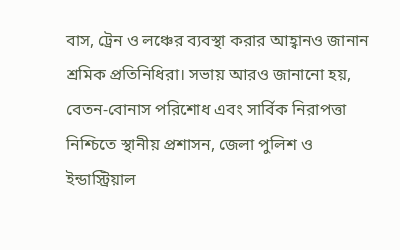বাস, ট্রেন ও লঞ্চের ব্যবস্থা করার আহ্বানও জানান শ্রমিক প্রতিনিধিরা। সভায় আরও জানানো হয়, বেতন-বোনাস পরিশোধ এবং সার্বিক নিরাপত্তা নিশ্চিতে স্থানীয় প্রশাসন, জেলা পুলিশ ও ইন্ডাস্ট্রিয়াল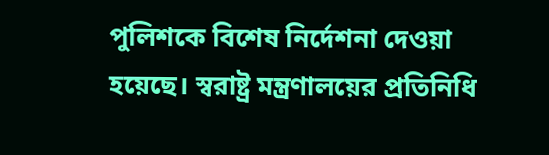পুলিশকে বিশেষ নির্দেশনা দেওয়া হয়েছে। স্বরাষ্ট্র মন্ত্রণালয়ের প্রতিনিধি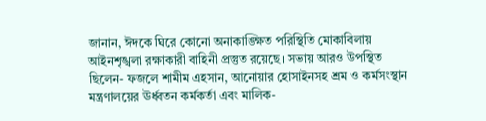জানান, ঈদকে ঘিরে কোনো অনাকাঙ্ক্ষিত পরিস্থিতি মোকাবিলায় আইনশৃঙ্খলা রক্ষাকারী বাহিনী প্রস্তুত রয়েছে। সভায় আরও উপস্থিত ছিলেন- ফজলে শামীম এহসান, আনোয়ার হোসাইনসহ শ্রম ও কর্মসংস্থান মন্ত্রণালয়ের ঊর্ধ্বতন কর্মকর্তা এবং মালিক-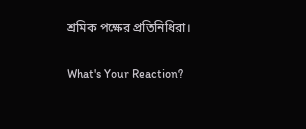শ্রমিক পক্ষের প্রতিনিধিরা।

What's Your Reaction?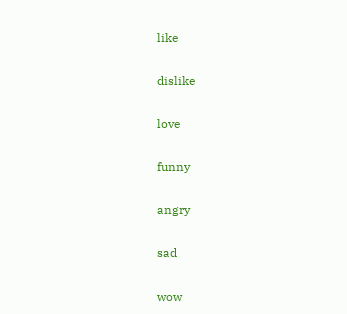like

dislike

love

funny

angry

sad

wow